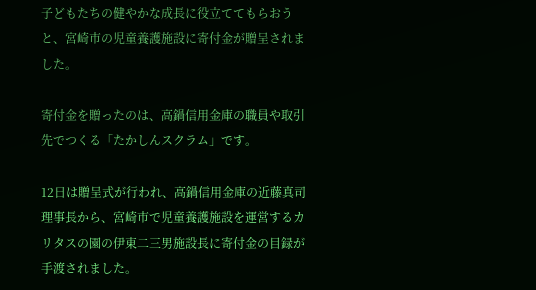子どもたちの健やかな成長に役立ててもらおうと、宮崎市の児童養護施設に寄付金が贈呈されました。

寄付金を贈ったのは、高鍋信用金庫の職員や取引先でつくる「たかしんスクラム」です。

12日は贈呈式が行われ、高鍋信用金庫の近藤真司理事長から、宮崎市で児童養護施設を運営するカリタスの園の伊東二三男施設長に寄付金の目録が手渡されました。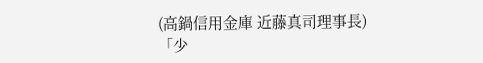(高鍋信用金庫 近藤真司理事長)
「少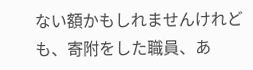ない額かもしれませんけれども、寄附をした職員、あ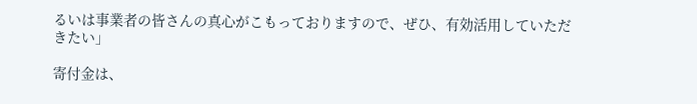るいは事業者の皆さんの真心がこもっておりますので、ぜひ、有効活用していただきたい」

寄付金は、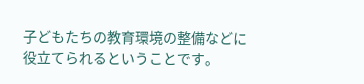子どもたちの教育環境の整備などに役立てられるということです。